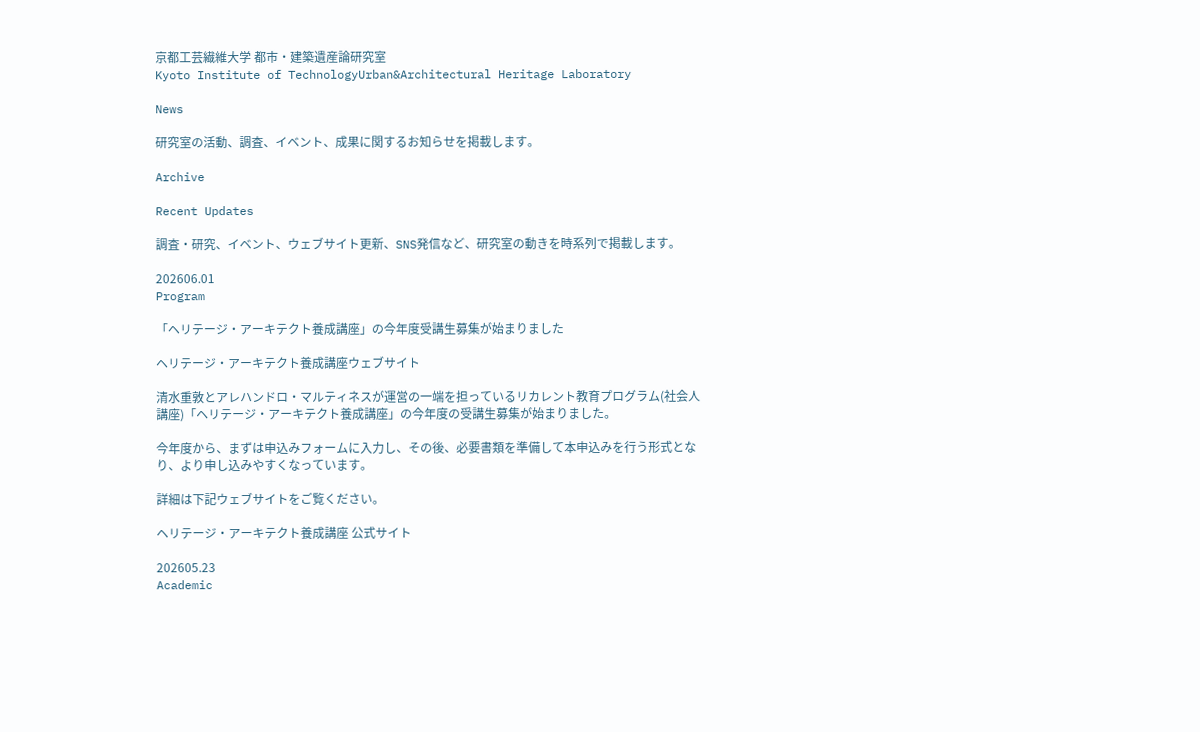京都工芸繊維大学 都市・建築遺産論研究室
Kyoto Institute of TechnologyUrban&Architectural Heritage Laboratory

News

研究室の活動、調査、イベント、成果に関するお知らせを掲載します。

Archive

Recent Updates

調査・研究、イベント、ウェブサイト更新、SNS発信など、研究室の動きを時系列で掲載します。

202606.01
Program

「ヘリテージ・アーキテクト養成講座」の今年度受講生募集が始まりました

ヘリテージ・アーキテクト養成講座ウェブサイト

清水重敦とアレハンドロ・マルティネスが運営の一端を担っているリカレント教育プログラム(社会人講座)「ヘリテージ・アーキテクト養成講座」の今年度の受講生募集が始まりました。

今年度から、まずは申込みフォームに入力し、その後、必要書類を準備して本申込みを行う形式となり、より申し込みやすくなっています。

詳細は下記ウェブサイトをご覧ください。

ヘリテージ・アーキテクト養成講座 公式サイト

202605.23
Academic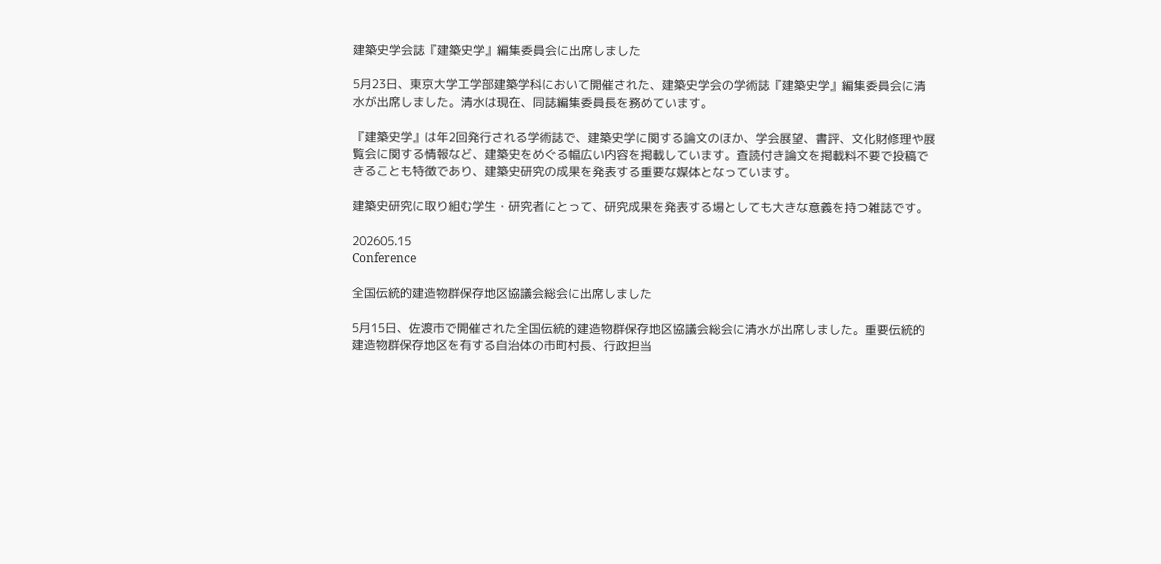建築史学会誌『建築史学』編集委員会に出席しました

5月23日、東京大学工学部建築学科において開催された、建築史学会の学術誌『建築史学』編集委員会に清水が出席しました。清水は現在、同誌編集委員長を務めています。

『建築史学』は年2回発行される学術誌で、建築史学に関する論文のほか、学会展望、書評、文化財修理や展覧会に関する情報など、建築史をめぐる幅広い内容を掲載しています。査読付き論文を掲載料不要で投稿できることも特徴であり、建築史研究の成果を発表する重要な媒体となっています。

建築史研究に取り組む学生・研究者にとって、研究成果を発表する場としても大きな意義を持つ雑誌です。

202605.15
Conference

全国伝統的建造物群保存地区協議会総会に出席しました

5月15日、佐渡市で開催された全国伝統的建造物群保存地区協議会総会に清水が出席しました。重要伝統的建造物群保存地区を有する自治体の市町村長、行政担当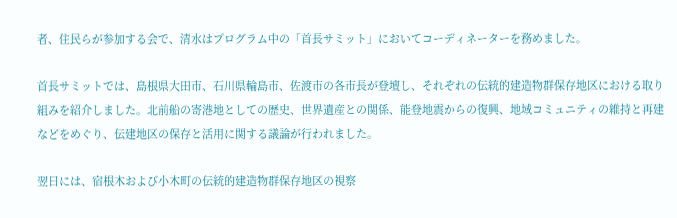者、住民らが参加する会で、清水はプログラム中の「首長サミット」においてコーディネーターを務めました。

首長サミットでは、島根県大田市、石川県輪島市、佐渡市の各市長が登壇し、それぞれの伝統的建造物群保存地区における取り組みを紹介しました。北前船の寄港地としての歴史、世界遺産との関係、能登地震からの復興、地域コミュニティの維持と再建などをめぐり、伝建地区の保存と活用に関する議論が行われました。

翌日には、宿根木および小木町の伝統的建造物群保存地区の視察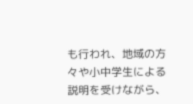も行われ、地域の方々や小中学生による説明を受けながら、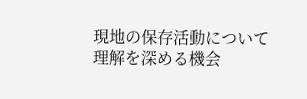現地の保存活動について理解を深める機会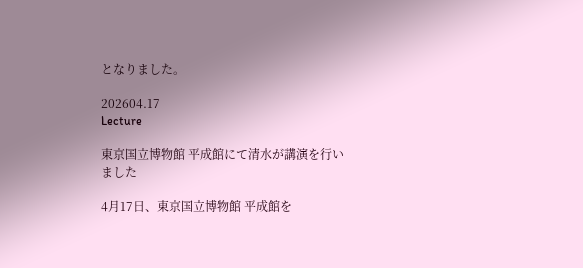となりました。

202604.17
Lecture

東京国立博物館 平成館にて清水が講演を行いました

4月17日、東京国立博物館 平成館を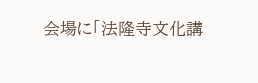会場に「法隆寺文化講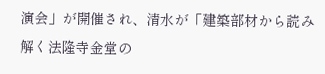演会」が開催され、清水が「建築部材から読み解く法隆寺金堂の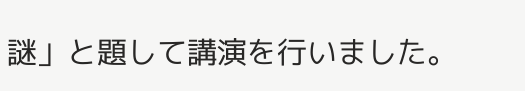謎」と題して講演を行いました。